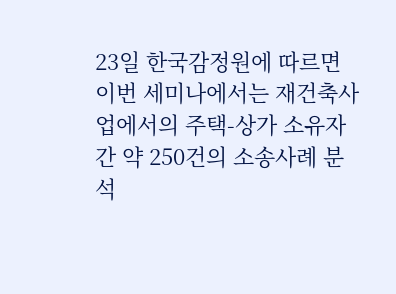23일 한국감정원에 따르면 이번 세미나에서는 재건축사업에서의 주택-상가 소유자 간 약 250건의 소송사례 분석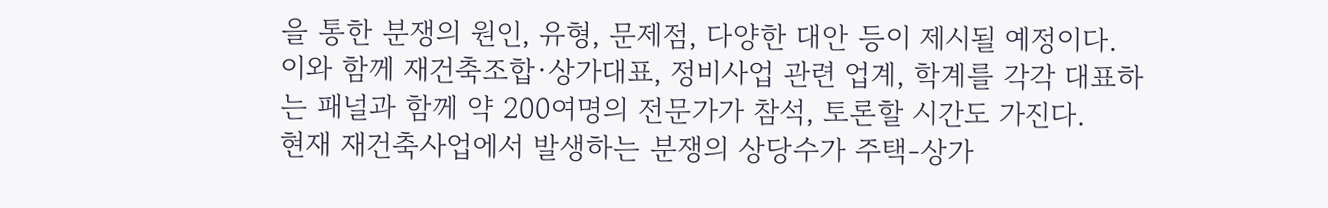을 통한 분쟁의 원인, 유형, 문제점, 다양한 대안 등이 제시될 예정이다.
이와 함께 재건축조합·상가대표, 정비사업 관련 업계, 학계를 각각 대표하는 패널과 함께 약 200여명의 전문가가 참석, 토론할 시간도 가진다.
현재 재건축사업에서 발생하는 분쟁의 상당수가 주택-상가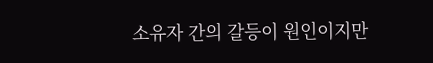소유자 간의 갈등이 원인이지만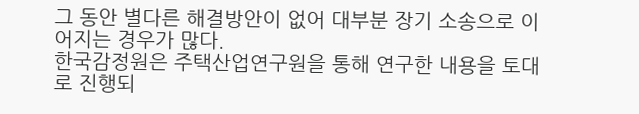그 동안 별다른 해결방안이 없어 대부분 장기 소송으로 이어지는 경우가 많다.
한국감정원은 주택산업연구원을 통해 연구한 내용을 토대로 진행되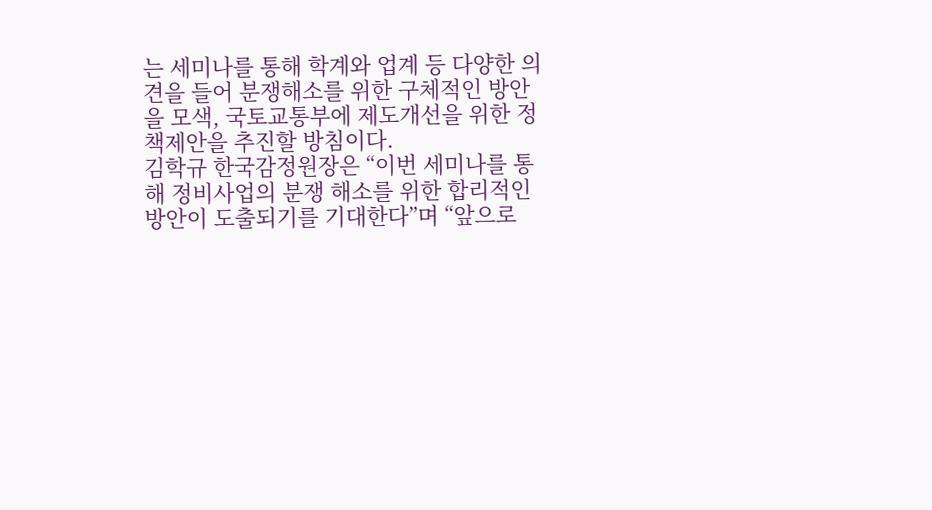는 세미나를 통해 학계와 업계 등 다양한 의견을 들어 분쟁해소를 위한 구체적인 방안을 모색, 국토교통부에 제도개선을 위한 정책제안을 추진할 방침이다.
김학규 한국감정원장은 “이번 세미나를 통해 정비사업의 분쟁 해소를 위한 합리적인 방안이 도출되기를 기대한다”며 “앞으로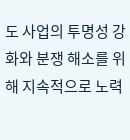도 사업의 투명성 강화와 분쟁 해소를 위해 지속적으로 노력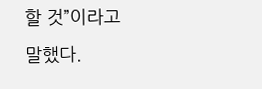할 것”이라고 말했다.